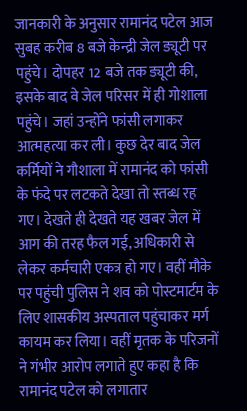जानकारी के अनुसार रामानंद पटेल आज सुबह करीब 8 बजे केन्द्री जेल ड्यूटी पर पहुंचे। दोपहर 12 बजे तक ड्यूटी की, इसके बाद वे जेल परिसर में ही गोशाला पहुंचे। जहां उन्होंने फांसी लगाकर आत्महत्या कर ली। कुछ देर बाद जेल कर्मियों ने गौशाला में रामानंद को फांसी के फंदे पर लटकते देखा तो स्तब्ध रह गए। देखते ही देखते यह खबर जेल में आग की तरह फैल गई, अधिकारी से लेकर कर्मचारी एकत्र हो गए। वहीं मौके पर पहुंची पुलिस ने शव को पोस्टमार्टम के लिए शासकीय अस्पताल पहुंचाकर मर्ग कायम कर लिया। वहीं मृतक के परिजनों ने गंभीर आरोप लगाते हुए कहा है कि रामानंद पटेल को लगातार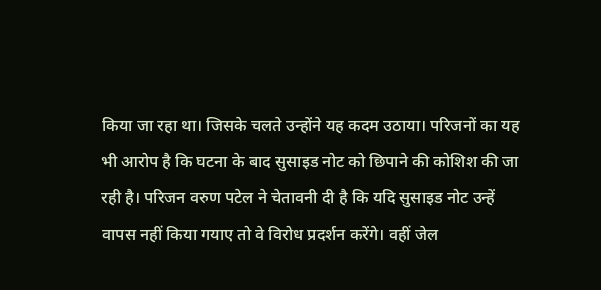किया जा रहा था। जिसके चलते उन्होंने यह कदम उठाया। परिजनों का यह भी आरोप है कि घटना के बाद सुसाइड नोट को छिपाने की कोशिश की जा रही है। परिजन वरुण पटेल ने चेतावनी दी है कि यदि सुसाइड नोट उन्हें वापस नहीं किया गयाए तो वे विरोध प्रदर्शन करेंगे। वहीं जेल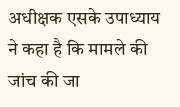अधीक्षक एसके उपाध्याय ने कहा है कि मामले की जांच की जा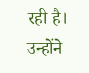रही है। उन्होंने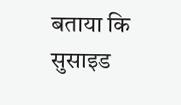बताया कि सुसाइड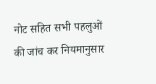नोट सहित सभी पहलुओं की जांच कर नियमानुसार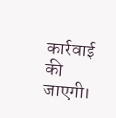कार्रवाई की जाएगी।